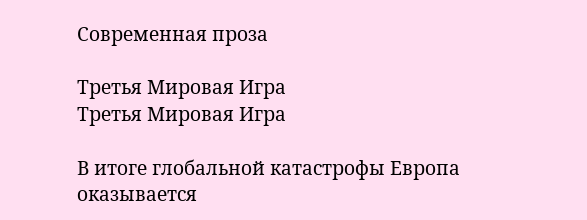Современная проза

Третья Мировая Игра
Третья Мировая Игра

В итоге глобальной катастрофы Европа оказывается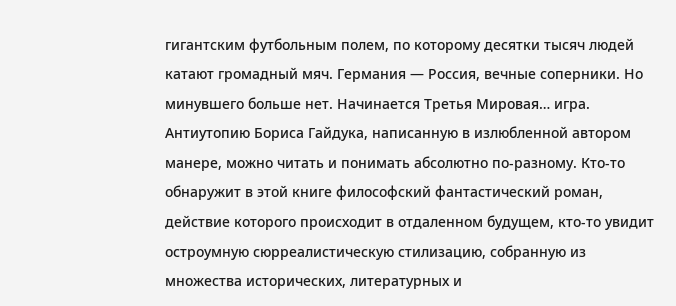гигантским футбольным полем, по которому десятки тысяч людей катают громадный мяч. Германия — Россия, вечные соперники. Но минувшего больше нет. Начинается Третья Мировая… игра. Антиутопию Бориса Гайдука, написанную в излюбленной автором манере, можно читать и понимать абсолютно по-разному. Кто-то обнаружит в этой книге философский фантастический роман, действие которого происходит в отдаленном будущем, кто-то увидит остроумную сюрреалистическую стилизацию, собранную из множества исторических, литературных и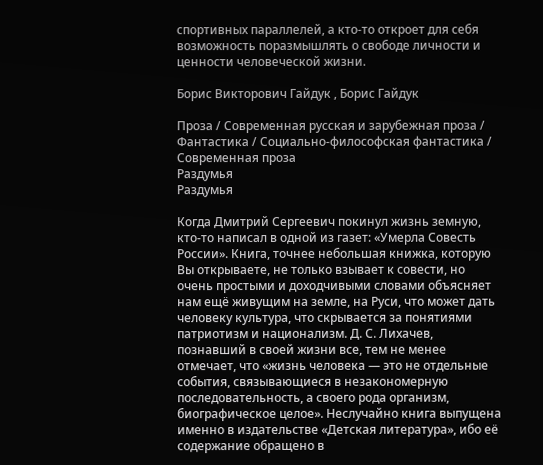спортивных параллелей, а кто-то откроет для себя возможность поразмышлять о свободе личности и ценности человеческой жизни.

Борис Викторович Гайдук , Борис Гайдук

Проза / Современная русская и зарубежная проза / Фантастика / Социально-философская фантастика / Современная проза
Раздумья
Раздумья

Когда Дмитрий Сергеевич покинул жизнь земную, кто-то написал в одной из газет: «Умерла Совесть России». Книга, точнее небольшая книжка, которую Вы открываете, не только взывает к совести, но очень простыми и доходчивыми словами объясняет нам ещё живущим на земле, на Руси, что может дать человеку культура, что скрывается за понятиями патриотизм и национализм. Д. С. Лихачев, познавший в своей жизни все, тем не менее отмечает, что «жизнь человека — это не отдельные события, связывающиеся в незакономерную последовательность, а своего рода организм, биографическое целое». Неслучайно книга выпущена именно в издательстве «Детская литература», ибо её содержание обращено в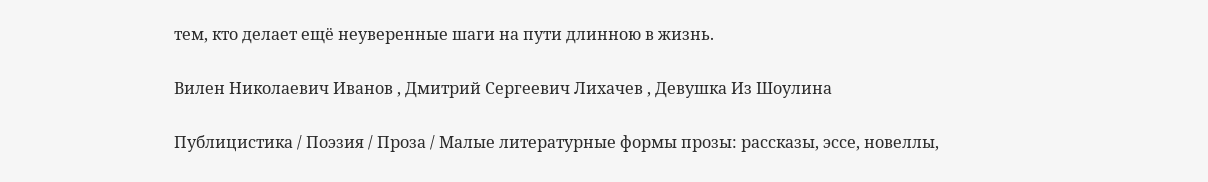тем, кто делает ещё неуверенные шаги на пути длинною в жизнь.

Вилен Николаевич Иванов , Дмитрий Сергеевич Лихачев , Девушка Из Шоулина

Публицистика / Поэзия / Проза / Малые литературные формы прозы: рассказы, эссе, новеллы,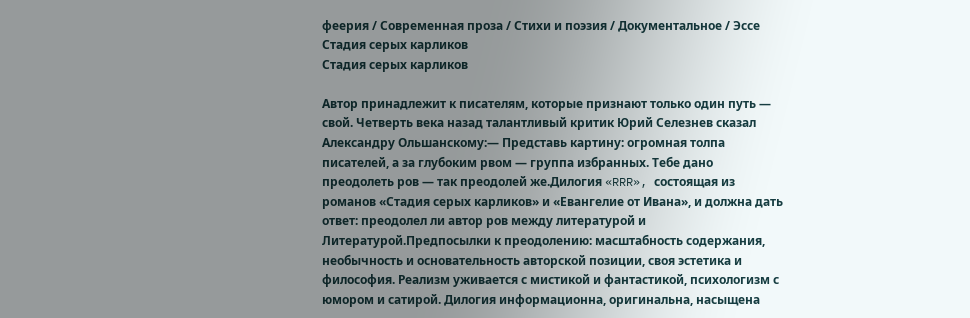феерия / Современная проза / Стихи и поэзия / Документальное / Эссе
Стадия серых карликов
Стадия серых карликов

Автор принадлежит к писателям, которые признают только один путь — свой. Четверть века назад талантливый критик Юрий Селезнев сказал Александру Ольшанскому:— Представь картину: огромная толпа писателей, а за глубоким рвом — группа избранных. Тебе дано преодолеть ров — так преодолей же.Дилогия «RRR», состоящая из романов «Стадия серых карликов» и «Евангелие от Ивана», и должна дать ответ: преодолел ли автор ров между литературой и Литературой.Предпосылки к преодолению: масштабность содержания, необычность и основательность авторской позиции, своя эстетика и философия. Реализм уживается с мистикой и фантастикой, психологизм с юмором и сатирой. Дилогия информационна, оригинальна, насыщена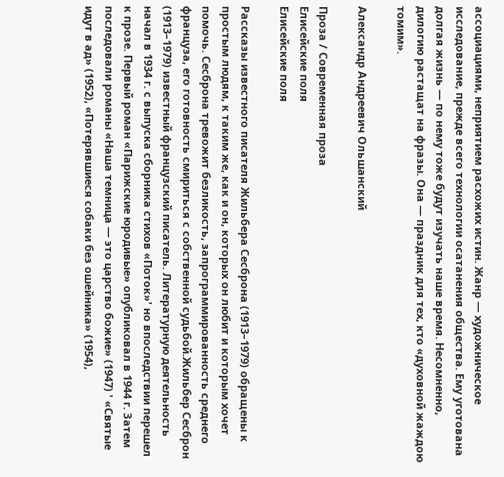ассоциациями, неприятием расхожих истин. Жанр — художническое исследование, прежде всего технологии осатанения общества. Ему уготована долгая жизнь — по нему тоже будут изучать наше время. Несомненно, дилогию растащат на фразы. Она — праздник для тех, кто «духовной жаждою томим».

Александр Андреевич Ольшанский

Проза / Современная проза
Елисейские поля
Елисейские поля

Рассказы известного писателя Жильбера Сесброна (1913–1979) обращены к простым людям, к таким же, как и он, которых он любит и которым хочет помочь. Сесброна тревожит безликость, запрограммированность среднего француза, его готовность смириться с собственной судьбой.Жильбер Сесброн (1913–1979) известный французский писатель. Литературную деятельность начал в 1934 г. с выпуска сборника стихов «Поток»' но впоследствии перешел к прозе. Первый роман «Парижские юродивые» опубликовал в 1944 г. Затем последовали романы «Наша темница — это царство божие» (1947) ' «Святые идут в ад» (1952), «Потерявшиеся собаки без ошейника» (1954),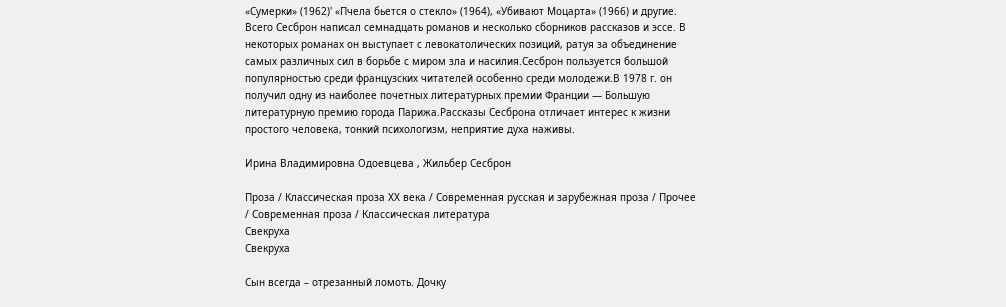«Сумерки» (1962)' «Пчела бьется о стекло» (1964), «Убивают Моцарта» (1966) и другие. Всего Сесброн написал семнадцать романов и несколько сборников рассказов и эссе. В некоторых романах он выступает с левокатолических позиций, ратуя за объединение самых различных сил в борьбе с миром зла и насилия.Сесброн пользуется большой популярностью среди французских читателей особенно среди молодежи.В 1978 г. он получил одну из наиболее почетных литературных премии Франции — Большую литературную премию города Парижа.Рассказы Сесброна отличает интерес к жизни простого человека, тонкий психологизм, неприятие духа наживы.

Ирина Владимировна Одоевцева , Жильбер Сесброн

Проза / Классическая проза ХX века / Современная русская и зарубежная проза / Прочее / Современная проза / Классическая литература
Свекруха
Свекруха

Сын всегда – отрезанный ломоть. Дочку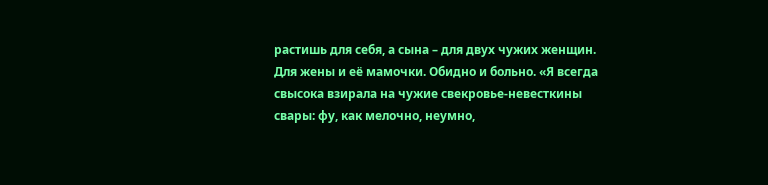растишь для себя, а сына – для двух чужих женщин. Для жены и её мамочки. Обидно и больно. «Я всегда свысока взирала на чужие свекровье-невесткины свары: фу, как мелочно, неумно,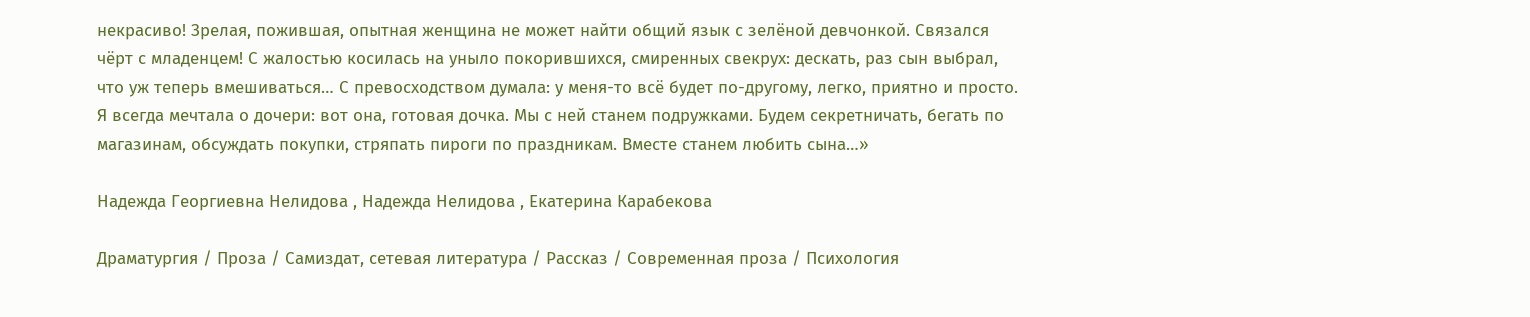некрасиво! Зрелая, пожившая, опытная женщина не может найти общий язык с зелёной девчонкой. Связался чёрт с младенцем! С жалостью косилась на уныло покорившихся, смиренных свекрух: дескать, раз сын выбрал, что уж теперь вмешиваться… С превосходством думала: у меня-то всё будет по-другому, легко, приятно и просто. Я всегда мечтала о дочери: вот она, готовая дочка. Мы с ней станем подружками. Будем секретничать, бегать по магазинам, обсуждать покупки, стряпать пироги по праздникам. Вместе станем любить сына…»

Надежда Георгиевна Нелидова , Надежда Нелидова , Екатерина Карабекова

Драматургия / Проза / Самиздат, сетевая литература / Рассказ / Современная проза / Психология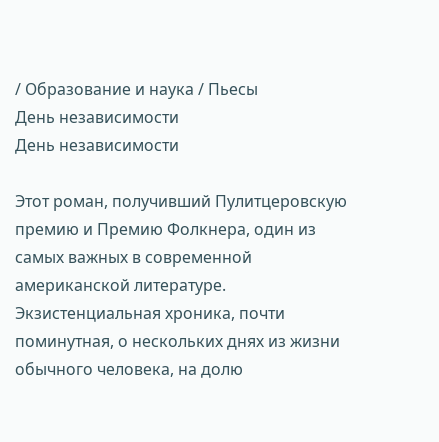/ Образование и наука / Пьесы
День независимости
День независимости

Этот роман, получивший Пулитцеровскую премию и Премию Фолкнера, один из самых важных в современной американской литературе. Экзистенциальная хроника, почти поминутная, о нескольких днях из жизни обычного человека, на долю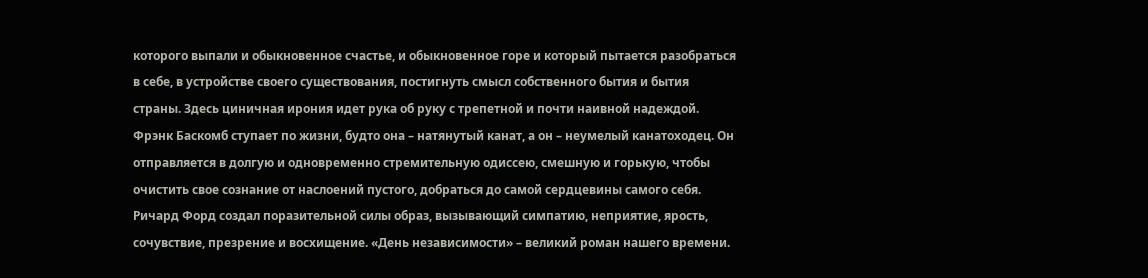которого выпали и обыкновенное счастье, и обыкновенное горе и который пытается разобраться в себе, в устройстве своего существования, постигнуть смысл собственного бытия и бытия страны. Здесь циничная ирония идет рука об руку с трепетной и почти наивной надеждой. Фрэнк Баскомб ступает по жизни, будто она – натянутый канат, а он – неумелый канатоходец. Он отправляется в долгую и одновременно стремительную одиссею, смешную и горькую, чтобы очистить свое сознание от наслоений пустого, добраться до самой сердцевины самого себя. Ричард Форд создал поразительной силы образ, вызывающий симпатию, неприятие, ярость, сочувствие, презрение и восхищение. «День независимости» – великий роман нашего времени.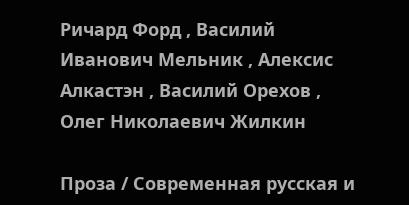Ричард Форд , Василий Иванович Мельник , Алексис Алкастэн , Василий Орехов , Олег Николаевич Жилкин

Проза / Современная русская и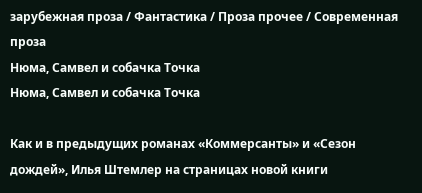зарубежная проза / Фантастика / Проза прочее / Современная проза
Нюма, Самвел и собачка Точка
Нюма, Самвел и собачка Точка

Как и в предыдущих романах «Коммерсанты» и «Сезон дождей», Илья Штемлер на страницах новой книги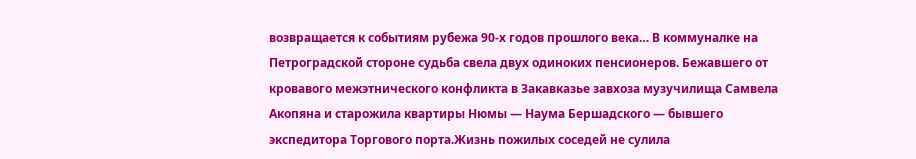возвращается к событиям рубежа 90-х годов прошлого века… В коммуналке на Петроградской стороне судьба свела двух одиноких пенсионеров. Бежавшего от кровавого межэтнического конфликта в Закавказье завхоза музучилища Самвела Акопяна и старожила квартиры Нюмы — Наума Бершадского — бывшего экспедитора Торгового порта.Жизнь пожилых соседей не сулила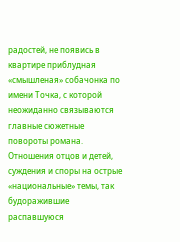радостей, не появись в квартире приблудная «смышленая» собачонка по имени Точка, с которой неожиданно связываются главные сюжетные повороты романа. Отношения отцов и детей, суждения и споры на острые «национальные» темы, так будоражившие распавшуюся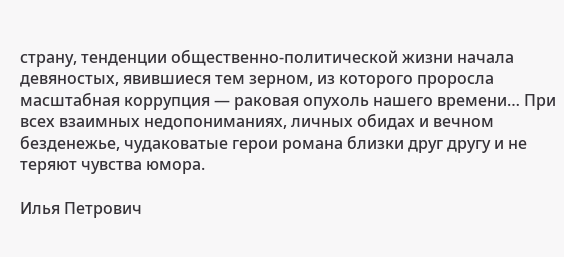страну, тенденции общественно-политической жизни начала девяностых, явившиеся тем зерном, из которого проросла масштабная коррупция — раковая опухоль нашего времени… При всех взаимных недопониманиях, личных обидах и вечном безденежье, чудаковатые герои романа близки друг другу и не теряют чувства юмора.

Илья Петрович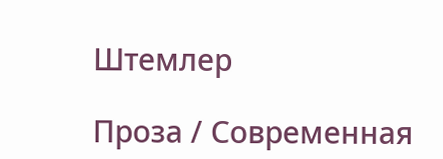Штемлер

Проза / Современная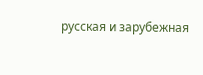русская и зарубежная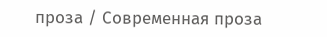проза / Современная проза